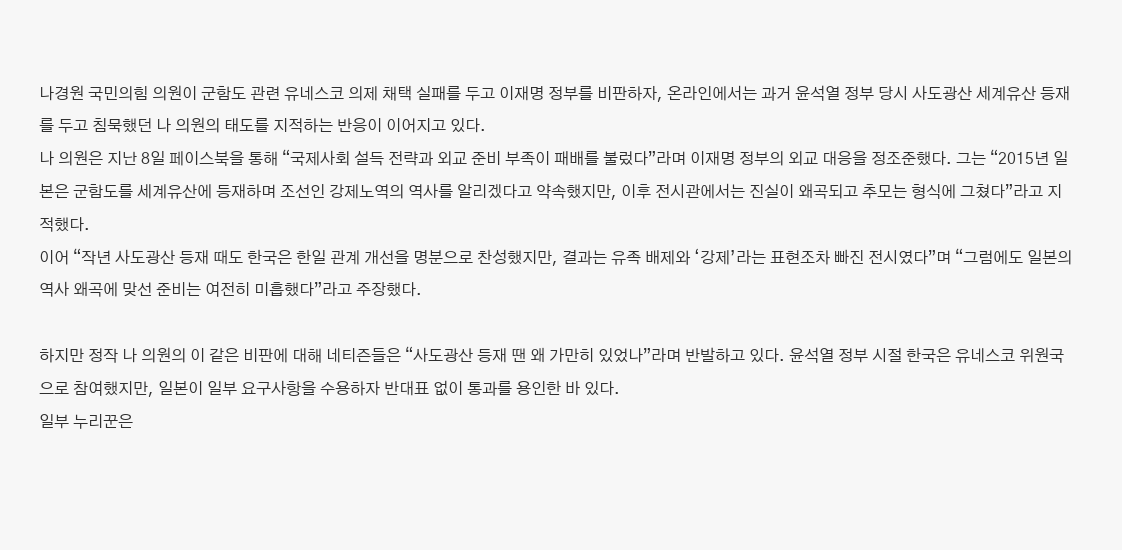나경원 국민의힘 의원이 군함도 관련 유네스코 의제 채택 실패를 두고 이재명 정부를 비판하자, 온라인에서는 과거 윤석열 정부 당시 사도광산 세계유산 등재를 두고 침묵했던 나 의원의 태도를 지적하는 반응이 이어지고 있다.
나 의원은 지난 8일 페이스북을 통해 “국제사회 설득 전략과 외교 준비 부족이 패배를 불렀다”라며 이재명 정부의 외교 대응을 정조준했다. 그는 “2015년 일본은 군함도를 세계유산에 등재하며 조선인 강제노역의 역사를 알리겠다고 약속했지만, 이후 전시관에서는 진실이 왜곡되고 추모는 형식에 그쳤다”라고 지적했다.
이어 “작년 사도광산 등재 때도 한국은 한일 관계 개선을 명분으로 찬성했지만, 결과는 유족 배제와 ‘강제’라는 표현조차 빠진 전시였다”며 “그럼에도 일본의 역사 왜곡에 맞선 준비는 여전히 미흡했다”라고 주장했다.

하지만 정작 나 의원의 이 같은 비판에 대해 네티즌들은 “사도광산 등재 땐 왜 가만히 있었나”라며 반발하고 있다. 윤석열 정부 시절 한국은 유네스코 위원국으로 참여했지만, 일본이 일부 요구사항을 수용하자 반대표 없이 통과를 용인한 바 있다.
일부 누리꾼은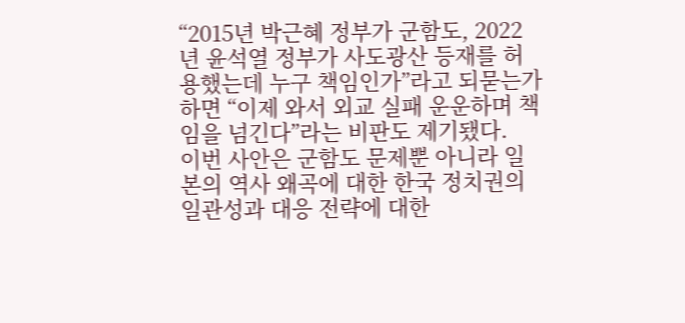“2015년 박근혜 정부가 군함도, 2022년 윤석열 정부가 사도광산 등재를 허용했는데 누구 책임인가”라고 되묻는가 하면 “이제 와서 외교 실패 운운하며 책임을 넘긴다”라는 비판도 제기됐다.
이번 사안은 군함도 문제뿐 아니라 일본의 역사 왜곡에 대한 한국 정치권의 일관성과 대응 전략에 대한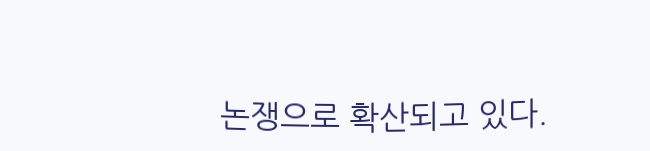논쟁으로 확산되고 있다.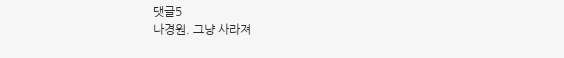댓글5
나경원. 그냥 사라져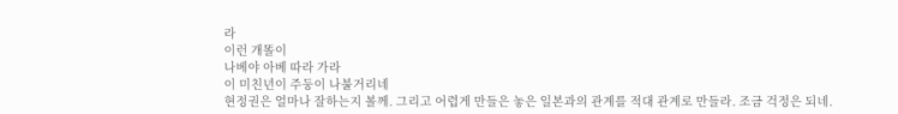라
이런 개똘이
나베야 아베 따라 가라
이 미친년이 주둥이 나불거리네
현정권은 얼마나 잘하는지 볼께. 그리고 어렵게 만들은 놓은 일본과의 관계를 적대 관계로 만들라. 조금 걱정은 되네.